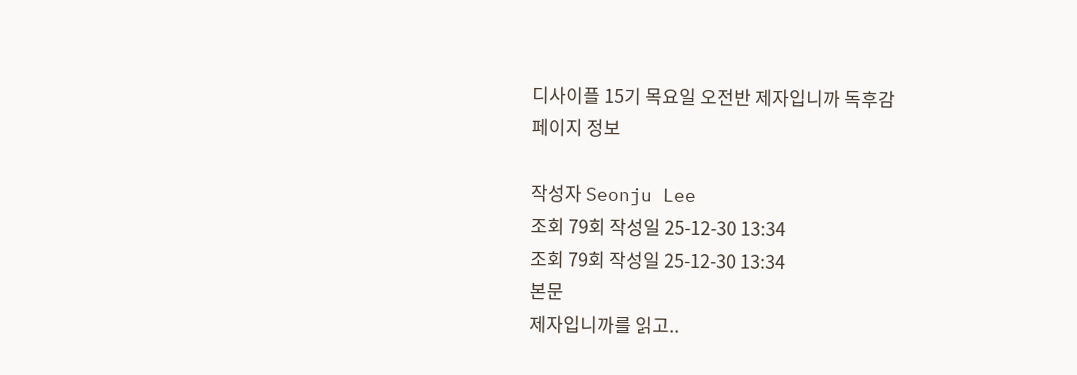디사이플 15기 목요일 오전반 제자입니까 독후감
페이지 정보

작성자 Seonju Lee
조회 79회 작성일 25-12-30 13:34
조회 79회 작성일 25-12-30 13:34
본문
제자입니까를 읽고..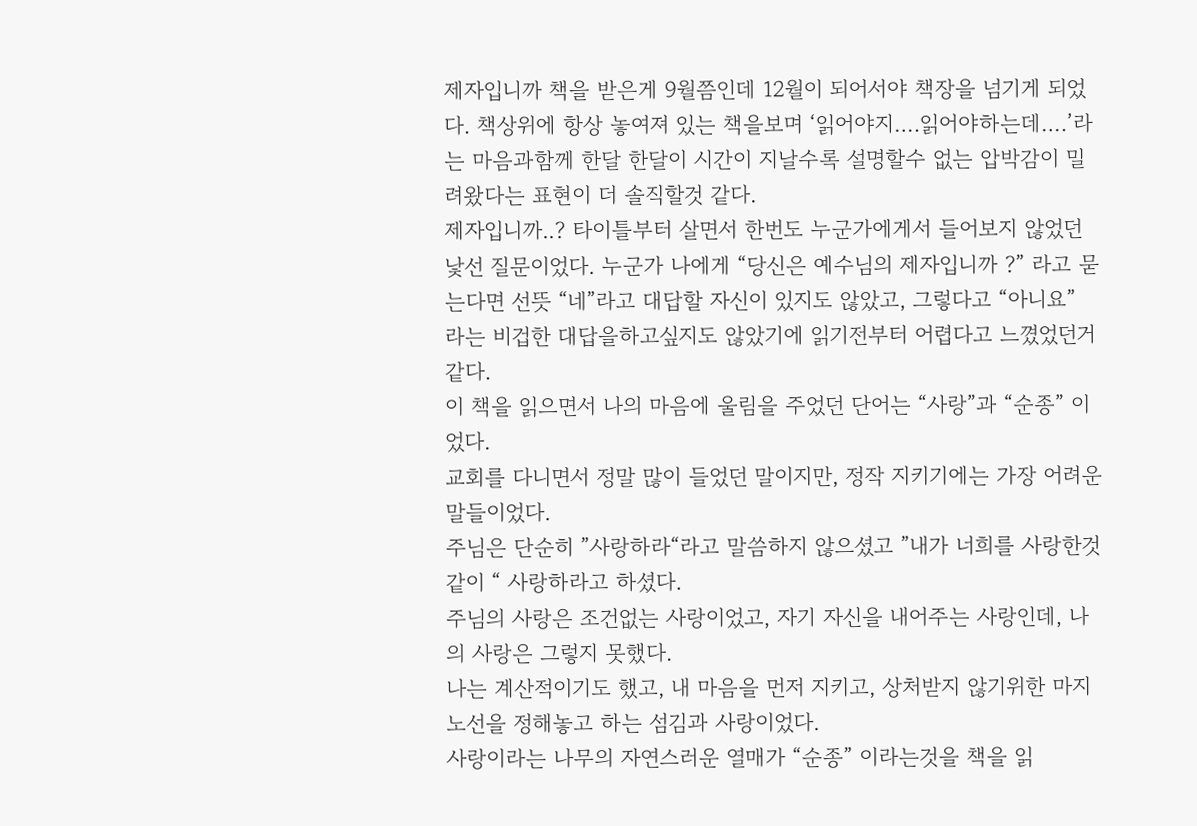제자입니까 책을 받은게 9월쯤인데 12월이 되어서야 책장을 넘기게 되었다. 책상위에 항상 놓여져 있는 책을보며 ‘읽어야지….읽어야하는데….’라는 마음과함께 한달 한달이 시간이 지날수록 설명할수 없는 압박감이 밀려왔다는 표현이 더 솔직할것 같다.
제자입니까..? 타이틀부터 살면서 한번도 누군가에게서 들어보지 않었던 낯선 질문이었다. 누군가 나에게 “당신은 예수님의 제자입니까 ?” 라고 묻는다면 선뜻 “네”라고 대답할 자신이 있지도 않았고, 그렇다고 “아니요” 라는 비겁한 대답을하고싶지도 않았기에 읽기전부터 어렵다고 느꼈었던거 같다.
이 책을 읽으면서 나의 마음에 울림을 주었던 단어는 “사랑”과 “순종” 이었다.
교회를 다니면서 정말 많이 들었던 말이지만, 정작 지키기에는 가장 어려운 말들이었다.
주님은 단순히 ”사랑하라“라고 말씀하지 않으셨고 ”내가 너희를 사랑한것 같이 “ 사랑하라고 하셨다.
주님의 사랑은 조건없는 사랑이었고, 자기 자신을 내어주는 사랑인데, 나의 사랑은 그렇지 못했다.
나는 계산적이기도 했고, 내 마음을 먼저 지키고, 상처받지 않기위한 마지노선을 정해놓고 하는 섬김과 사랑이었다.
사랑이라는 나무의 자연스러운 열매가 “순종” 이라는것을 책을 읽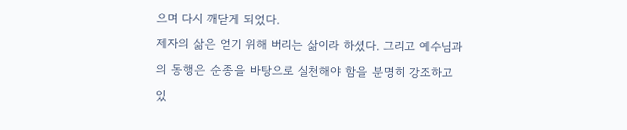으며 다시 깨닫게 되었다.
제자의 삶은 얻기 위해 버리는 삶이라 하셨다. 그리고 예수님과의 동행은 순종을 바탕으로 실천해야 함을 분명히 강조하고 있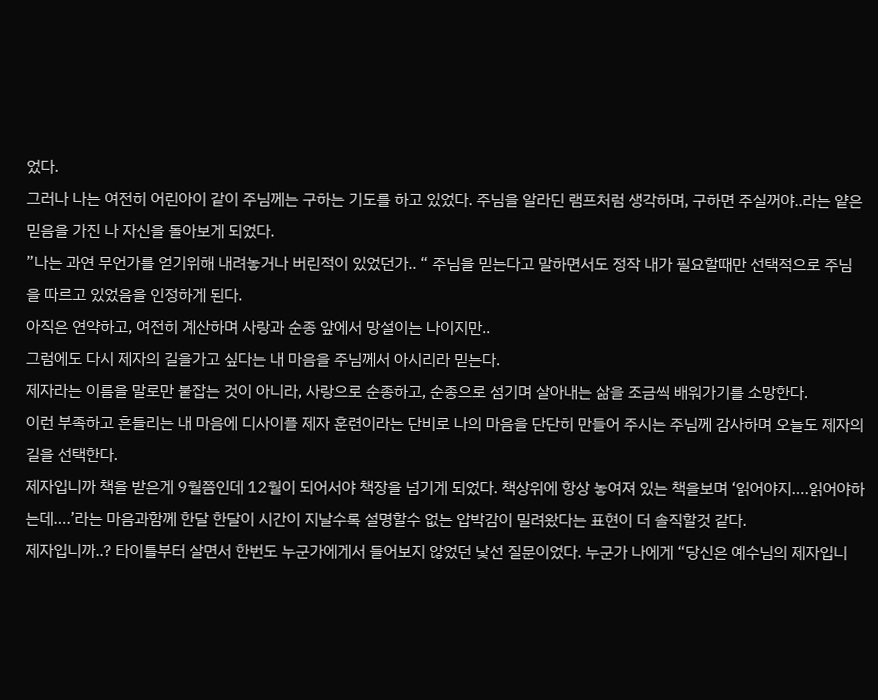었다.
그러나 나는 여전히 어린아이 같이 주님께는 구하는 기도를 하고 있었다. 주님을 알라딘 램프처럼 생각하며, 구하면 주실꺼야..라는 얕은 믿음을 가진 나 자신을 돌아보게 되었다.
”나는 과연 무언가를 얻기위해 내려놓거나 버린적이 있었던가.. “ 주님을 믿는다고 말하면서도 정작 내가 필요할때만 선택적으로 주님을 따르고 있었음을 인정하게 된다.
아직은 연약하고, 여전히 계산하며 사랑과 순종 앞에서 망설이는 나이지만..
그럼에도 다시 제자의 길을가고 싶다는 내 마음을 주님께서 아시리라 믿는다.
제자라는 이름을 말로만 붙잡는 것이 아니라, 사랑으로 순종하고, 순종으로 섬기며 살아내는 삶을 조금씩 배워가기를 소망한다.
이런 부족하고 흔들리는 내 마음에 디사이플 제자 훈련이라는 단비로 나의 마음을 단단히 만들어 주시는 주님께 감사하며 오늘도 제자의 길을 선택한다.
제자입니까 책을 받은게 9월쯤인데 12월이 되어서야 책장을 넘기게 되었다. 책상위에 항상 놓여져 있는 책을보며 ‘읽어야지….읽어야하는데….’라는 마음과함께 한달 한달이 시간이 지날수록 설명할수 없는 압박감이 밀려왔다는 표현이 더 솔직할것 같다.
제자입니까..? 타이틀부터 살면서 한번도 누군가에게서 들어보지 않었던 낯선 질문이었다. 누군가 나에게 “당신은 예수님의 제자입니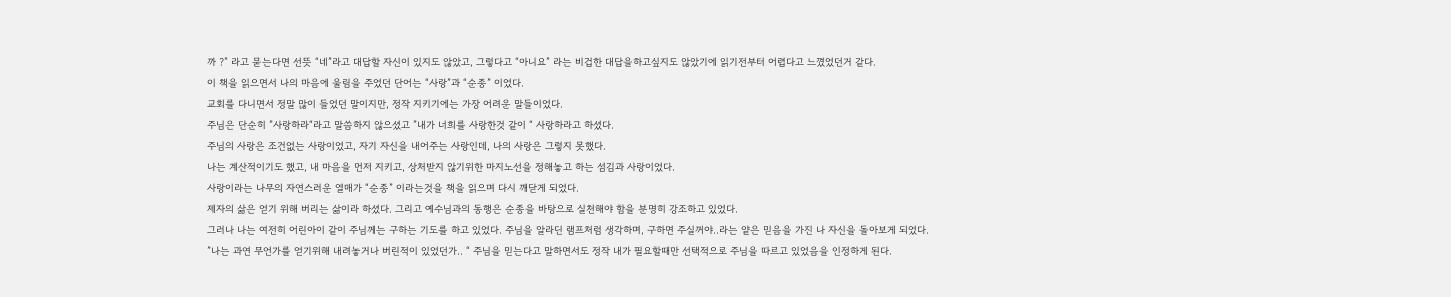까 ?” 라고 묻는다면 선뜻 “네”라고 대답할 자신이 있지도 않았고, 그렇다고 “아니요” 라는 비겁한 대답을하고싶지도 않았기에 읽기전부터 어렵다고 느꼈었던거 같다.
이 책을 읽으면서 나의 마음에 울림을 주었던 단어는 “사랑”과 “순종” 이었다.
교회를 다니면서 정말 많이 들었던 말이지만, 정작 지키기에는 가장 어려운 말들이었다.
주님은 단순히 ”사랑하라“라고 말씀하지 않으셨고 ”내가 너희를 사랑한것 같이 “ 사랑하라고 하셨다.
주님의 사랑은 조건없는 사랑이었고, 자기 자신을 내어주는 사랑인데, 나의 사랑은 그렇지 못했다.
나는 계산적이기도 했고, 내 마음을 먼저 지키고, 상처받지 않기위한 마지노선을 정해놓고 하는 섬김과 사랑이었다.
사랑이라는 나무의 자연스러운 열매가 “순종” 이라는것을 책을 읽으며 다시 깨닫게 되었다.
제자의 삶은 얻기 위해 버리는 삶이라 하셨다. 그리고 예수님과의 동행은 순종을 바탕으로 실천해야 함을 분명히 강조하고 있었다.
그러나 나는 여전히 어린아이 같이 주님께는 구하는 기도를 하고 있었다. 주님을 알라딘 램프처럼 생각하며, 구하면 주실꺼야..라는 얕은 믿음을 가진 나 자신을 돌아보게 되었다.
”나는 과연 무언가를 얻기위해 내려놓거나 버린적이 있었던가.. “ 주님을 믿는다고 말하면서도 정작 내가 필요할때만 선택적으로 주님을 따르고 있었음을 인정하게 된다.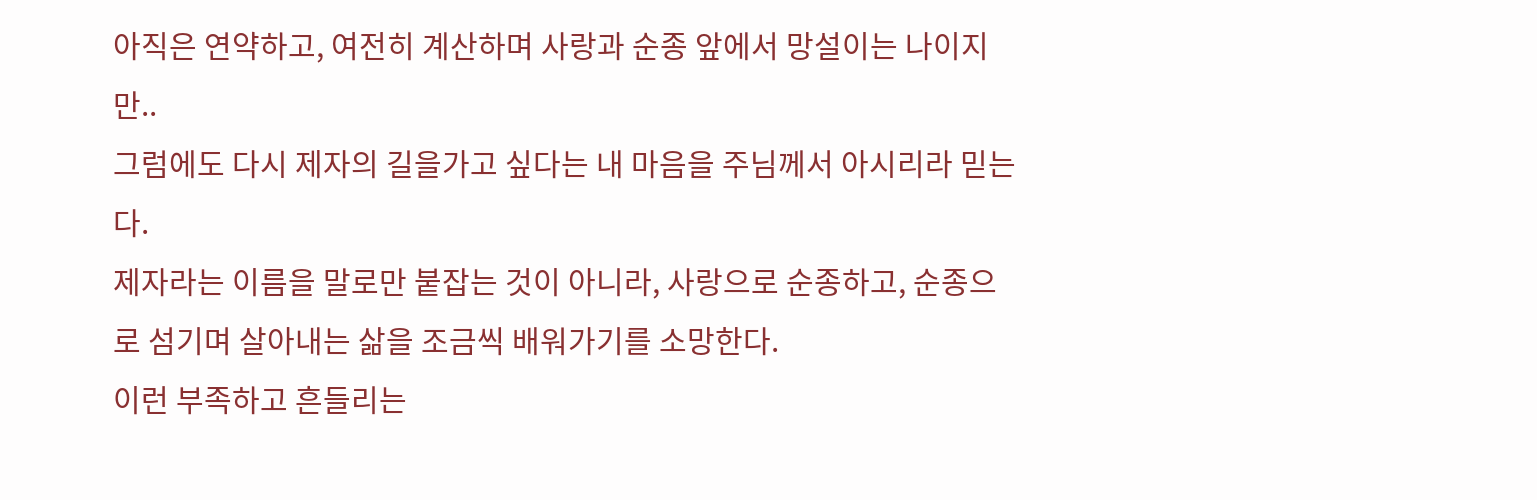아직은 연약하고, 여전히 계산하며 사랑과 순종 앞에서 망설이는 나이지만..
그럼에도 다시 제자의 길을가고 싶다는 내 마음을 주님께서 아시리라 믿는다.
제자라는 이름을 말로만 붙잡는 것이 아니라, 사랑으로 순종하고, 순종으로 섬기며 살아내는 삶을 조금씩 배워가기를 소망한다.
이런 부족하고 흔들리는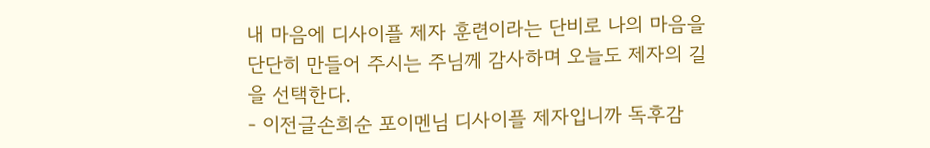내 마음에 디사이플 제자 훈련이라는 단비로 나의 마음을 단단히 만들어 주시는 주님께 감사하며 오늘도 제자의 길을 선택한다.
- 이전글손희순 포이멘님 디사이플 제자입니까 독후감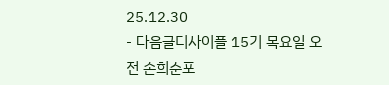25.12.30
- 다음글디사이플 15기 목요일 오전 손희순포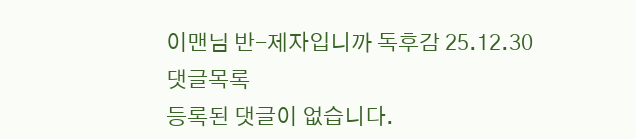이맨님 반-제자입니까 독후감 25.12.30
댓글목록
등록된 댓글이 없습니다.